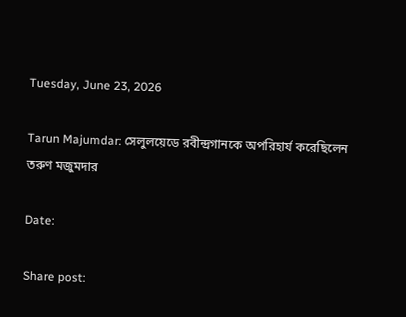Tuesday, June 23, 2026

Tarun Majumdar: সেলুলয়েডে রবীন্দ্রগানকে অপরিহার্য করেছিলেন তরুণ মজুমদার

Date:

Share post: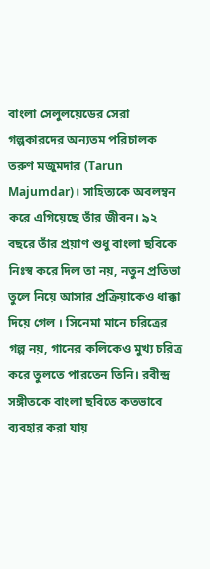বাংলা সেলুলয়েডের সেরা গল্পকারদের অন্যতম পরিচালক তরুণ মজুমদার (Tarun Majumdar)। সাহিত্যকে অবলম্বন করে এগিয়েছে তাঁর জীবন। ৯২ বছরে তাঁর প্রয়াণ শুধু বাংলা ছবিকে নিঃস্ব করে দিল তা নয়, নতুন প্রতিভা তুলে নিয়ে আসার প্রক্রিয়াকেও ধাক্কা দিয়ে গেল । সিনেমা মানে চরিত্রের গল্প নয়, গানের কলিকেও মুখ্য চরিত্র করে তুলতে পারতেন তিনি। রবীন্দ্র সঙ্গীতকে বাংলা ছবিতে কতভাবে ব্যবহার করা যায়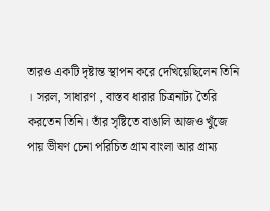তারও একটি দৃষ্টান্ত স্থাপন করে দেখিয়েছিলেন তিনি । সরল, সাধারণ , বাস্তব ধারার চিত্রনাট্য তৈরি করতেন তিনি। তাঁর সৃষ্টিতে বাঙালি আজও খুঁজে পায় ভীষণ চেনা পরিচিত গ্রাম বাংলা আর গ্রাম্য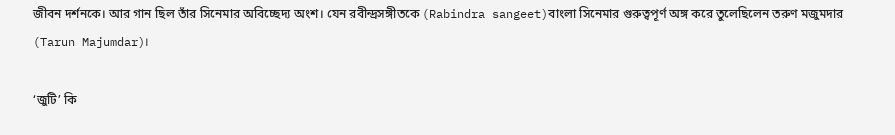জীবন দর্শনকে। আর গান ছিল তাঁর সিনেমার অবিচ্ছেদ্য অংশ। যেন রবীন্দ্রসঙ্গীতকে (Rabindra sangeet)বাংলা সিনেমার গুরুত্বপূর্ণ অঙ্গ করে তুলেছিলেন তরুণ মজুমদার (Tarun Majumdar)।

‘জুটি’ কি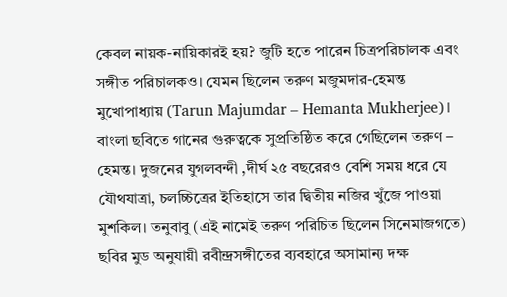কেবল নায়ক-নায়িকারই হয়? জুটি হতে পারেন চিত্রপরিচালক এবং সঙ্গীত পরিচালকও। যেমন ছিলেন তরুণ মজুমদার-হেমন্ত মুখোপাধ্যায় (Tarun Majumdar – Hemanta Mukherjee)। বাংলা ছবিতে গানের গুরুত্বকে সুপ্রতিষ্ঠিত করে গেছিলেন তরুণ – হেমন্ত। দুজনের যুগলবন্দী ,দীর্ঘ ২৫ বছরেরও বেশি সময় ধরে যে যৌথযাত্রা, চলচ্চিত্রের ইতিহাসে তার দ্বিতীয় নজির খুঁজে পাওয়া মুশকিল। তনুবাবু (এই নামেই তরুণ পরিচিত ছিলেন সিনেমাজগতে) ছবির মুড অনুযায়ী রবীন্দ্রসঙ্গীতের ব্যবহারে অসামান্য দক্ষ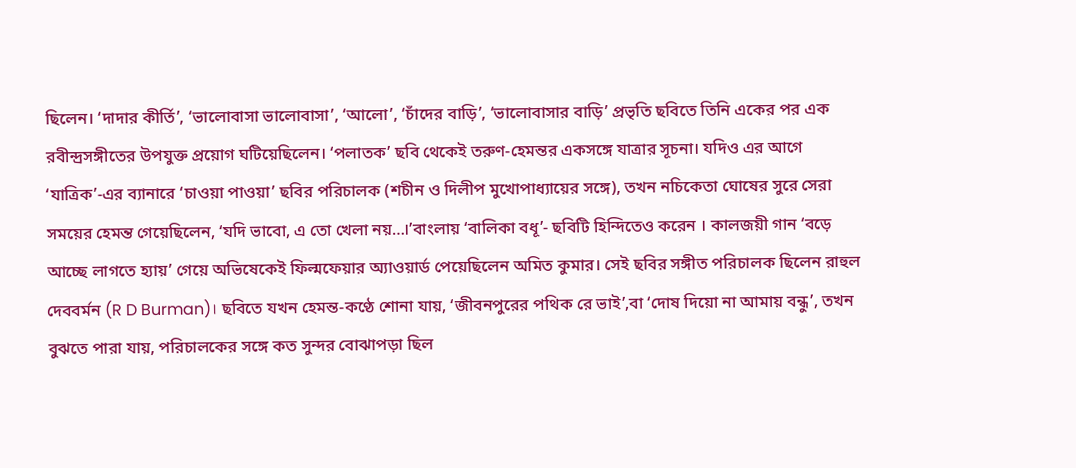ছিলেন। ‘দাদার কীর্তি’, ‘ভালোবাসা ভালোবাসা’, ‘আলো’, ‘চাঁদের বাড়ি’, ‘ভালোবাসার বাড়ি’ প্রভৃতি ছবিতে তিনি একের পর এক রবীন্দ্রসঙ্গীতের উপযুক্ত প্রয়োগ ঘটিয়েছিলেন। ‘পলাতক’ ছবি থেকেই তরুণ-হেমন্তর একসঙ্গে যাত্রার সূচনা। যদিও এর আগে ‘যাত্রিক’-এর ব্যানারে ‘চাওয়া পাওয়া’ ছবির পরিচালক (শচীন ও দিলীপ মুখোপাধ্যায়ের সঙ্গে), তখন নচিকেতা ঘোষের সুরে সেরা সময়ের হেমন্ত গেয়েছিলেন, ‘যদি ভাবো, এ তো খেলা নয়…।’বাংলায় ‘বালিকা বধূ’- ছবিটি হিন্দিতেও করেন । কালজয়ী গান ‘বড়ে আচ্ছে লাগতে হ্যায়’ গেয়ে অভিষেকেই ফিল্মফেয়ার অ্যাওয়ার্ড পেয়েছিলেন অমিত কুমার। সেই ছবির সঙ্গীত পরিচালক ছিলেন রাহুল দেববর্মন (R D Burman)। ছবিতে যখন হেমন্ত-কণ্ঠে শোনা যায়, ‘জীবনপুরের পথিক রে ভাই’,বা ‘দোষ দিয়ো না আমায় বন্ধু’, তখন বুঝতে পারা যায়, পরিচালকের সঙ্গে কত সুন্দর বোঝাপড়া ছিল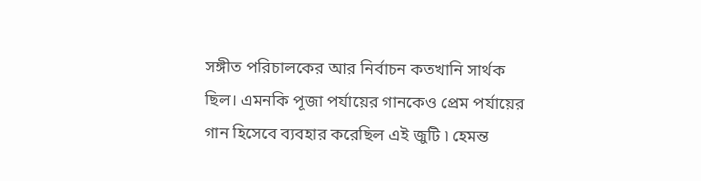সঙ্গীত পরিচালকের আর নির্বাচন কতখানি সার্থক ছিল। এমনকি পূজা পর্যায়ের গানকেও প্রেম পর্যায়ের গান হিসেবে ব্যবহার করেছিল এই জুটি ৷ হেমন্ত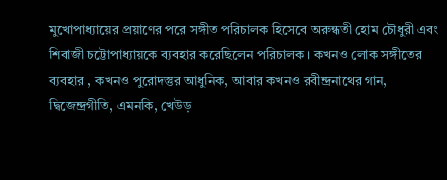মুখোপাধ্যায়ের প্রয়াণের পরে সঙ্গীত পরিচালক হিসেবে অরুন্ধতী হোম চৌধুরী এবং শিবাজী চট্টোপাধ্যায়কে ব্যবহার করেছিলেন পরিচালক । কখনও লোক সঙ্গীতের ব্যবহার , কখনও পুরোদস্তুর আধুনিক, আবার কখনও রবীন্দ্রনাথের গান, দ্বিজেন্দ্রগীতি, এমনকি, খেউড়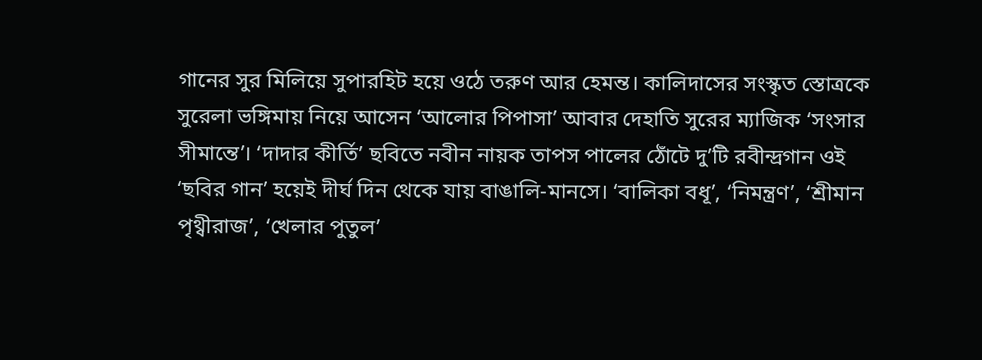গানের সুর মিলিয়ে সুপারহিট হয়ে ওঠে তরুণ আর হেমন্ত। কালিদাসের সংস্কৃত স্তোত্রকে সুরেলা ভঙ্গিমায় নিয়ে আসেন ‘আলোর পিপাসা’ আবার দেহাতি সুরের ম্যাজিক ‘সংসার সীমান্তে’। ‘দাদার কীর্তি’ ছবিতে নবীন নায়ক তাপস পালের ঠোঁটে দু’টি রবীন্দ্রগান ওই ‘ছবির গান’ হয়েই দীর্ঘ দিন থেকে যায় বাঙালি-মানসে। ‘বালিকা বধূ’, ‘নিমন্ত্রণ’, ‘শ্রীমান পৃথ্বীরাজ’, ‘খেলার পুতুল’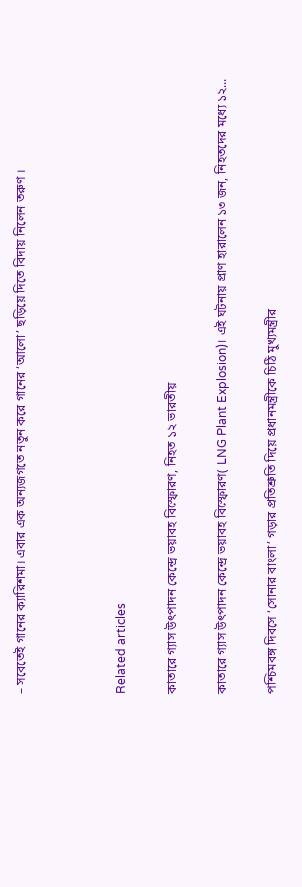– সবেতেই গানের ক্যারিশমা। এবার এক অন্যজগতে নতুন করে গানের ‘আলো’ ছড়িয়ে দিতে বিদায় নিলেন তরুণ ।



Related articles

কাতারে গ্যাস উৎপাদন কেন্দ্রে ভয়াবহ বিস্ফোরণ, নিহত ১২ ভারতীয়

কাতারে গ্যাস উৎপাদন কেন্দ্রে ভয়াবহ বিস্ফোরণ( LNG Plant Explosion)। এই ঘটনায় প্রাণ হারালেন ১৩ জন, নিহতদের মধ্যে ১২...

পশ্চিমবঙ্গ দিবসে ‘সোনার বাংলা’ গড়ার প্রতিশ্রুতি দিয়ে প্রধানমন্ত্রীকে চিঠি মুখ্যমন্ত্রীর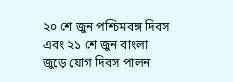২০ শে জুন পশ্চিমবঙ্গ দিবস এবং ২১ শে জুন বাংলা জুড়ে যোগ দিবস পালন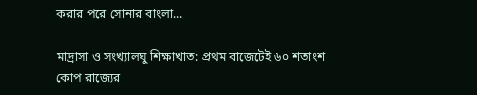করার পরে সোনার বাংলা...

মাদ্রাসা ও সংখ্যালঘু শিক্ষাখাত: প্রথম বাজেটেই ৬০ শতাংশ কোপ রাজ্যের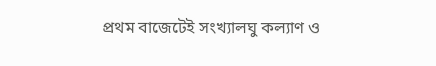প্রথম বাজেটেই সংখ্যালঘু কল্যাণ ও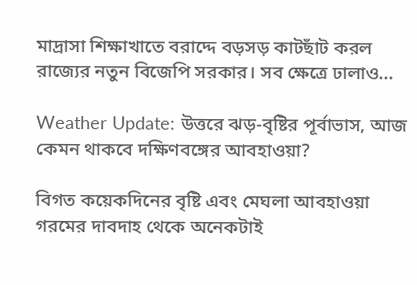মাদ্রাসা শিক্ষাখাতে বরাদ্দে বড়সড় কাটছাঁট করল রাজ্যের নতুন বিজেপি সরকার। সব ক্ষেত্রে ঢালাও...

Weather Update: উত্তরে ঝড়-বৃষ্টির পূর্বাভাস, আজ কেমন থাকবে দক্ষিণবঙ্গের আবহাওয়া?

বিগত কয়েকদিনের বৃষ্টি এবং মেঘলা আবহাওয়া গরমের দাবদাহ থেকে অনেকটাই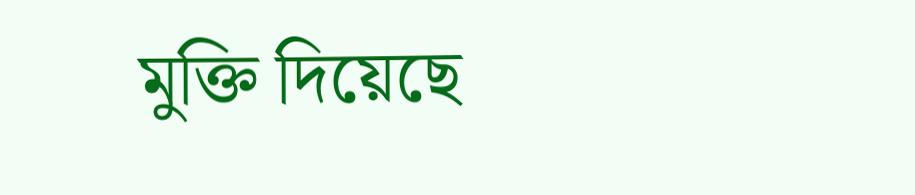মুক্তি দিয়েছে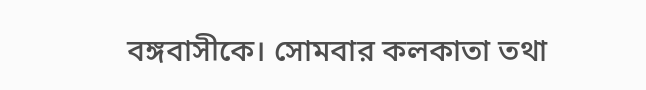বঙ্গবাসীকে। সোমবার কলকাতা তথা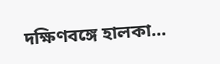দক্ষিণবঙ্গে হালকা...